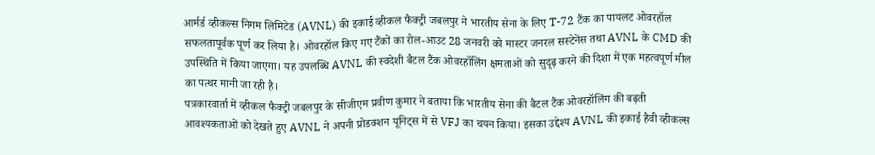आर्मर्ड व्हीकल्स निगम लिमिटेड (AVNL) की इकाई व्हीकल फैक्ट्री जबलपुर ने भारतीय सेना के लिए T-72 टैंक का पायलट ओवरहॉल सफलतापूर्वक पूर्ण कर लिया है। ओवरहॉल किए गए टैंकों का रोल-आउट 28 जनवरी को मास्टर जनरल सस्टेनेंस तथा AVNL के CMD की उपस्थिति में किया जाएगा। यह उपलब्धि AVNL की स्वदेशी बैटल टैंक ओवरहॉलिंग क्षमताओं को सुदृढ़ करने की दिशा में एक महत्वपूर्ण मील का पत्थर मानी जा रही है।
पत्रकारवार्ता में व्हीकल फैक्ट्री जबलपुर के सीजीएम प्रवीण कुमार ने बताया कि भारतीय सेना की बैटल टैंक ओवरहॉलिंग की बढ़ती आवश्यकताओं को देखते हुए AVNL ने अपनी प्रोडक्शन यूनिट्स में से VFJ का चयन किया। इसका उद्देश्य AVNL की इकाई हैवी व्हीकल्स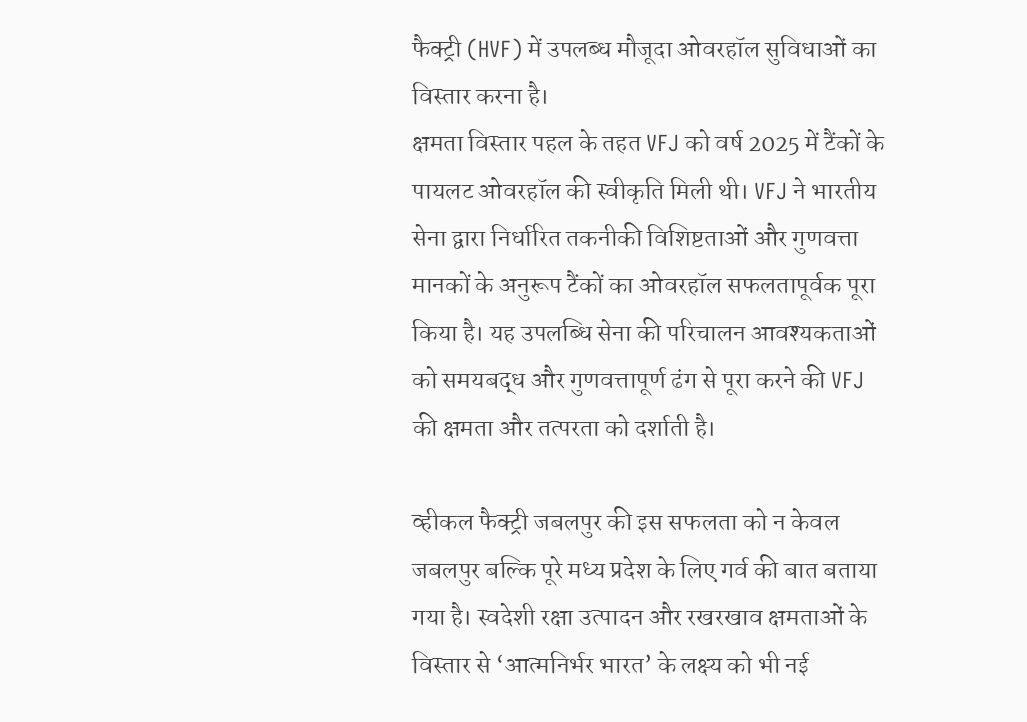फैक्ट्री (HVF) में उपलब्ध मौजूदा ओवरहॉल सुविधाओं का विस्तार करना है।
क्षमता विस्तार पहल के तहत VFJ को वर्ष 2025 में टैंकों के पायलट ओवरहॉल की स्वीकृति मिली थी। VFJ ने भारतीय सेना द्वारा निर्धारित तकनीकी विशिष्टताओं और गुणवत्ता मानकों के अनुरूप टैंकों का ओवरहॉल सफलतापूर्वक पूरा किया है। यह उपलब्धि सेना की परिचालन आवश्यकताओं को समयबद्ध और गुणवत्तापूर्ण ढंग से पूरा करने की VFJ की क्षमता और तत्परता को दर्शाती है।

व्हीकल फैक्ट्री जबलपुर की इस सफलता को न केवल जबलपुर बल्कि पूरे मध्य प्रदेश के लिए गर्व की बात बताया गया है। स्वदेशी रक्षा उत्पादन और रखरखाव क्षमताओं के विस्तार से ‘आत्मनिर्भर भारत’ के लक्ष्य को भी नई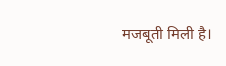मजबूती मिली है।